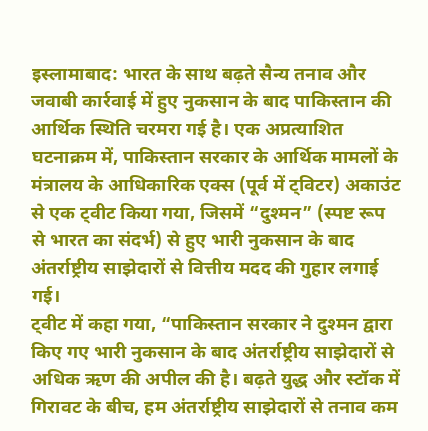इस्लामाबाद: भारत के साथ बढ़ते सैन्य तनाव और जवाबी कार्रवाई में हुए नुकसान के बाद पाकिस्तान की आर्थिक स्थिति चरमरा गई है। एक अप्रत्याशित घटनाक्रम में, पाकिस्तान सरकार के आर्थिक मामलों के मंत्रालय के आधिकारिक एक्स (पूर्व में ट्विटर) अकाउंट से एक ट्वीट किया गया, जिसमें “दुश्मन” (स्पष्ट रूप से भारत का संदर्भ) से हुए भारी नुकसान के बाद अंतर्राष्ट्रीय साझेदारों से वित्तीय मदद की गुहार लगाई गई।
ट्वीट में कहा गया, “पाकिस्तान सरकार ने दुश्मन द्वारा किए गए भारी नुकसान के बाद अंतर्राष्ट्रीय साझेदारों से अधिक ऋण की अपील की है। बढ़ते युद्ध और स्टॉक में गिरावट के बीच, हम अंतर्राष्ट्रीय साझेदारों से तनाव कम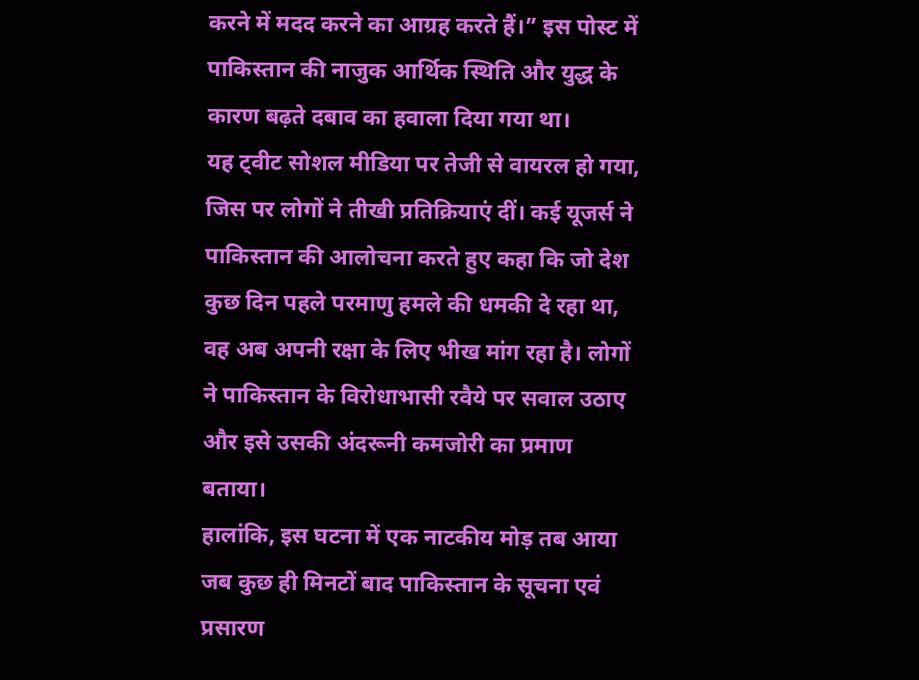करने में मदद करने का आग्रह करते हैं।” इस पोस्ट में पाकिस्तान की नाजुक आर्थिक स्थिति और युद्ध के कारण बढ़ते दबाव का हवाला दिया गया था।
यह ट्वीट सोशल मीडिया पर तेजी से वायरल हो गया, जिस पर लोगों ने तीखी प्रतिक्रियाएं दीं। कई यूजर्स ने पाकिस्तान की आलोचना करते हुए कहा कि जो देश कुछ दिन पहले परमाणु हमले की धमकी दे रहा था, वह अब अपनी रक्षा के लिए भीख मांग रहा है। लोगों ने पाकिस्तान के विरोधाभासी रवैये पर सवाल उठाए और इसे उसकी अंदरूनी कमजोरी का प्रमाण बताया।
हालांकि, इस घटना में एक नाटकीय मोड़ तब आया जब कुछ ही मिनटों बाद पाकिस्तान के सूचना एवं प्रसारण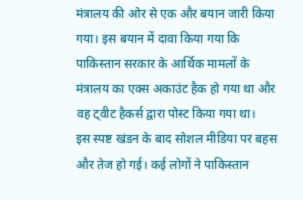मंत्रालय की ओर से एक और बयान जारी किया गया। इस बयान में दावा किया गया कि पाकिस्तान सरकार के आर्थिक मामलों के मंत्रालय का एक्स अकाउंट हैक हो गया था और वह ट्वीट हैकर्स द्वारा पोस्ट किया गया था।
इस स्पष्ट खंडन के बाद सोशल मीडिया पर बहस और तेज हो गई। कई लोगों ने पाकिस्तान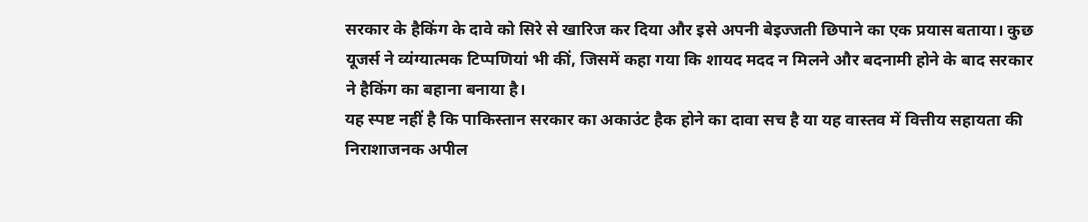सरकार के हैकिंग के दावे को सिरे से खारिज कर दिया और इसे अपनी बेइज्जती छिपाने का एक प्रयास बताया। कुछ यूजर्स ने व्यंग्यात्मक टिप्पणियां भी कीं, जिसमें कहा गया कि शायद मदद न मिलने और बदनामी होने के बाद सरकार ने हैकिंग का बहाना बनाया है।
यह स्पष्ट नहीं है कि पाकिस्तान सरकार का अकाउंट हैक होने का दावा सच है या यह वास्तव में वित्तीय सहायता की निराशाजनक अपील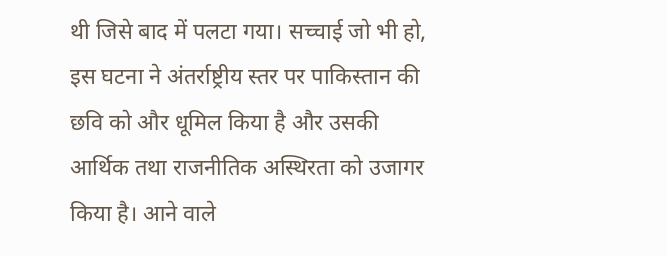थी जिसे बाद में पलटा गया। सच्चाई जो भी हो, इस घटना ने अंतर्राष्ट्रीय स्तर पर पाकिस्तान की छवि को और धूमिल किया है और उसकी आर्थिक तथा राजनीतिक अस्थिरता को उजागर किया है। आने वाले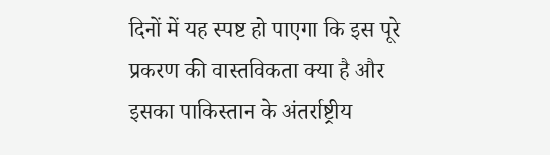दिनों में यह स्पष्ट हो पाएगा कि इस पूरे प्रकरण की वास्तविकता क्या है और इसका पाकिस्तान के अंतर्राष्ट्रीय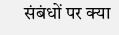संबंधों पर क्या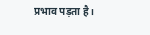प्रभाव पड़ता है।